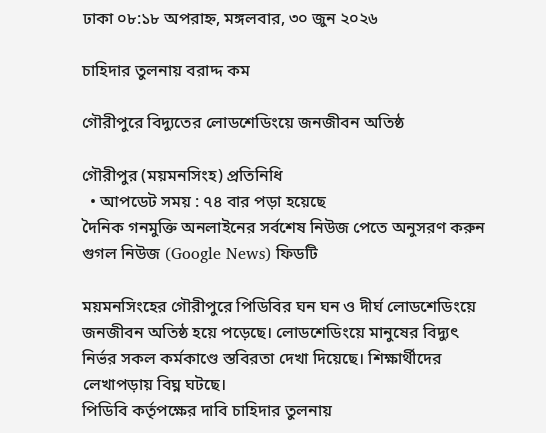ঢাকা ০৮:১৮ অপরাহ্ন, মঙ্গলবার, ৩০ জুন ২০২৬

চাহিদার তুলনায় বরাদ্দ কম

গৌরীপুরে বিদ্যুতের লোডশেডিংয়ে জনজীবন অতিষ্ঠ

গৌরীপুর (ময়মনসিংহ) প্রতিনিধি
  • আপডেট সময় : ৭৪ বার পড়া হয়েছে
দৈনিক গনমুক্তি অনলাইনের সর্বশেষ নিউজ পেতে অনুসরণ করুন গুগল নিউজ (Google News) ফিডটি

ময়মনসিংহের গৌরীপুরে পিডিবির ঘন ঘন ও দীর্ঘ লোডশেডিংয়ে জনজীবন অতিষ্ঠ হয়ে পড়েছে। লোডশেডিংয়ে মানুষের বিদ্যুৎ নির্ভর সকল কর্মকাণ্ডে স্তবিরতা দেখা দিয়েছে। শিক্ষার্থীদের লেখাপড়ায় বিঘ্ন ঘটছে।
পিডিবি কর্তৃপক্ষের দাবি চাহিদার তুলনায়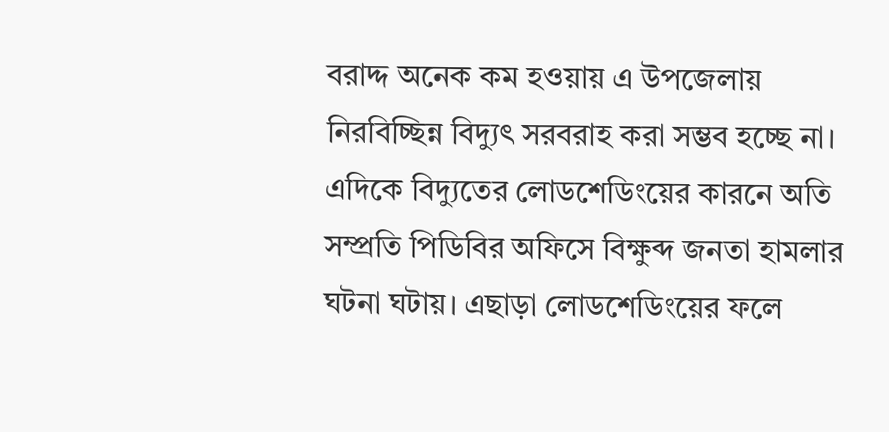বরাদ্দ অনেক কম হওয়ায় এ উপজেলায় নিরবিচ্ছিন্ন বিদ্যুৎ সরবরাহ করা সম্ভব হচ্ছে না। এদিকে বিদ্যুতের লোডশেডিংয়ের কারনে অতি সম্প্রতি পিডিবির অফিসে বিক্ষুব্দ জনতা হামলার ঘটনা ঘটায়। এছাড়া লোডশেডিংয়ের ফলে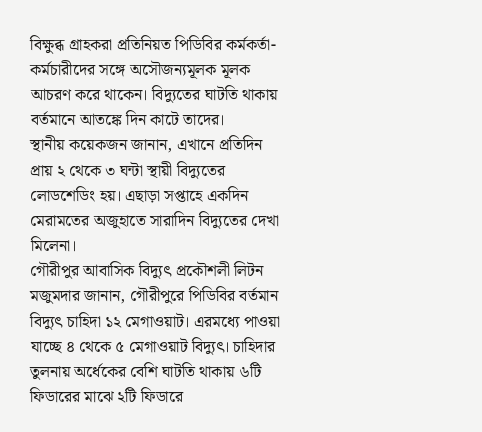বিক্ষুব্ধ গ্রাহকরা প্রতিনিয়ত পিডিবির কর্মকর্তা-কর্মচারীদের সঙ্গে অসৌজন্যমূলক মূলক আচরণ করে থাকেন। বিদ্যুতের ঘাটতি থাকায় বর্তমানে আতঙ্কে দিন কাটে তাদের।
স্থানীয় কয়েকজন জানান, এখানে প্রতিদিন প্রায় ২ থেকে ৩ ঘন্টা স্থায়ী বিদ্যুতের লোডশেডিং হয়। এছাড়া সপ্তাহে একদিন মেরামতের অজুহাতে সারাদিন বিদ্যুতের দেখা মিলেনা।
গৌরীপুর আবাসিক বিদ্যুৎ প্রকৌশলী লিটন মজুমদার জানান, গৌরীপুরে পিডিবির বর্তমান বিদ্যুৎ চাহিদা ১২ মেগাওয়াট। এরমধ্যে পাওয়া যাচ্ছে ৪ থেকে ৫ মেগাওয়াট বিদ্যুৎ। চাহিদার তুলনায় অর্ধেকের বেশি ঘাটতি থাকায় ৬টি ফিডারের মাঝে ২টি ফিডারে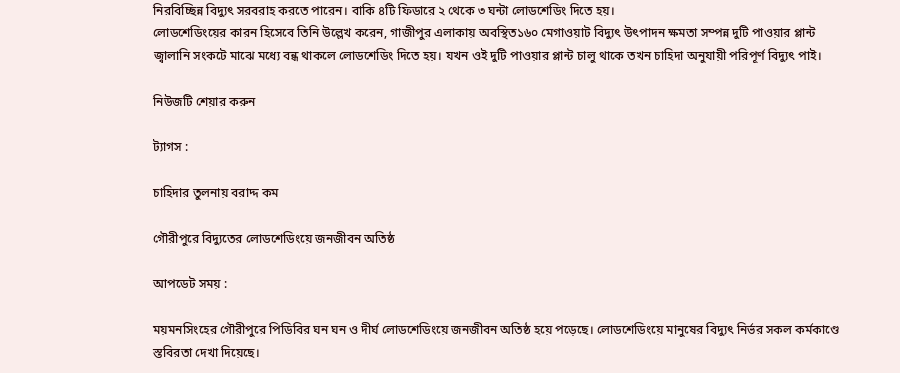নিরবিচ্ছিন্ন বিদ্যুৎ সরবরাহ করতে পারেন। বাকি ৪টি ফিডারে ২ থেকে ৩ ঘন্টা লোডশেডিং দিতে হয়।
লোডশেডিংয়ের কারন হিসেবে তিনি উল্লেখ করেন, গাজীপুর এলাকায় অবস্থিত১৬০ মেগাওয়াট বিদ্যুৎ উৎপাদন ক্ষমতা সম্পন্ন দুটি পাওয়ার প্লান্ট জ্বালানি সংকটে মাঝে মধ্যে বন্ধ থাকলে লোডশেডিং দিতে হয়। যখন ওই দুটি পাওয়ার প্লান্ট চালু থাকে তখন চাহিদা অনুযায়ী পরিপূর্ণ বিদ্যুৎ পাই।

নিউজটি শেয়ার করুন

ট্যাগস :

চাহিদার তুলনায় বরাদ্দ কম

গৌরীপুরে বিদ্যুতের লোডশেডিংয়ে জনজীবন অতিষ্ঠ

আপডেট সময় :

ময়মনসিংহের গৌরীপুরে পিডিবির ঘন ঘন ও দীর্ঘ লোডশেডিংয়ে জনজীবন অতিষ্ঠ হয়ে পড়েছে। লোডশেডিংয়ে মানুষের বিদ্যুৎ নির্ভর সকল কর্মকাণ্ডে স্তবিরতা দেখা দিয়েছে।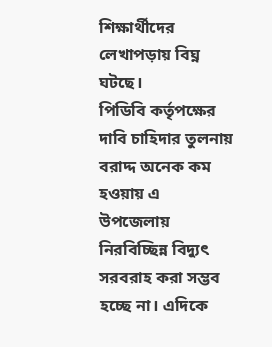শিক্ষার্থীদের লেখাপড়ায় বিঘ্ন ঘটছে।
পিডিবি কর্তৃপক্ষের দাবি চাহিদার তুলনায় বরাদ্দ অনেক কম হওয়ায় এ উপজেলায় নিরবিচ্ছিন্ন বিদ্যুৎ সরবরাহ করা সম্ভব হচ্ছে না। এদিকে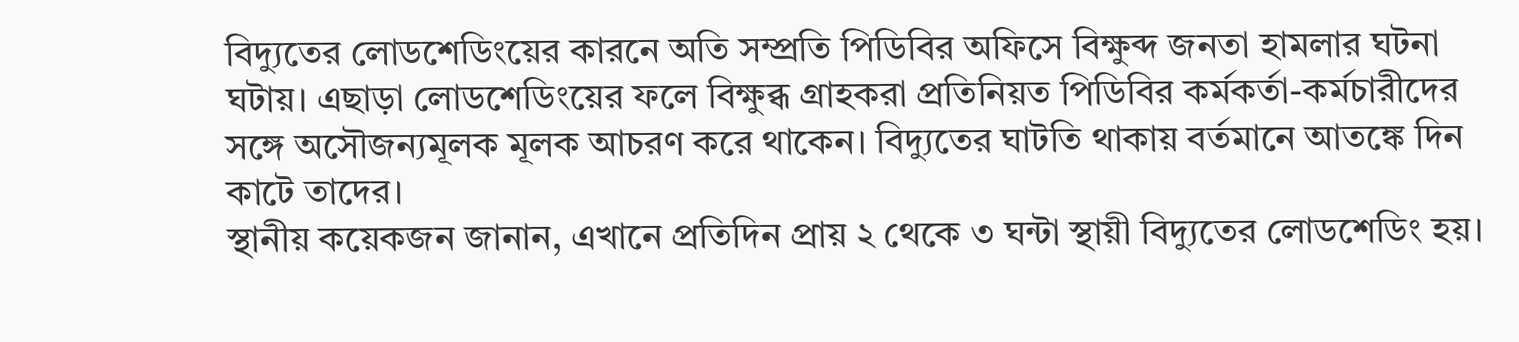বিদ্যুতের লোডশেডিংয়ের কারনে অতি সম্প্রতি পিডিবির অফিসে বিক্ষুব্দ জনতা হামলার ঘটনা ঘটায়। এছাড়া লোডশেডিংয়ের ফলে বিক্ষুব্ধ গ্রাহকরা প্রতিনিয়ত পিডিবির কর্মকর্তা-কর্মচারীদের সঙ্গে অসৌজন্যমূলক মূলক আচরণ করে থাকেন। বিদ্যুতের ঘাটতি থাকায় বর্তমানে আতঙ্কে দিন কাটে তাদের।
স্থানীয় কয়েকজন জানান, এখানে প্রতিদিন প্রায় ২ থেকে ৩ ঘন্টা স্থায়ী বিদ্যুতের লোডশেডিং হয়।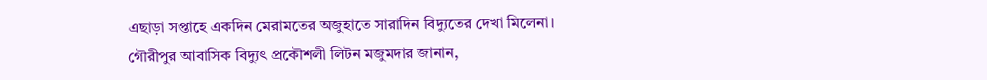এছাড়া সপ্তাহে একদিন মেরামতের অজুহাতে সারাদিন বিদ্যুতের দেখা মিলেনা।
গৌরীপুর আবাসিক বিদ্যুৎ প্রকৌশলী লিটন মজুমদার জানান,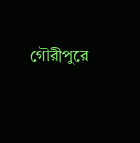গৌরীপুরে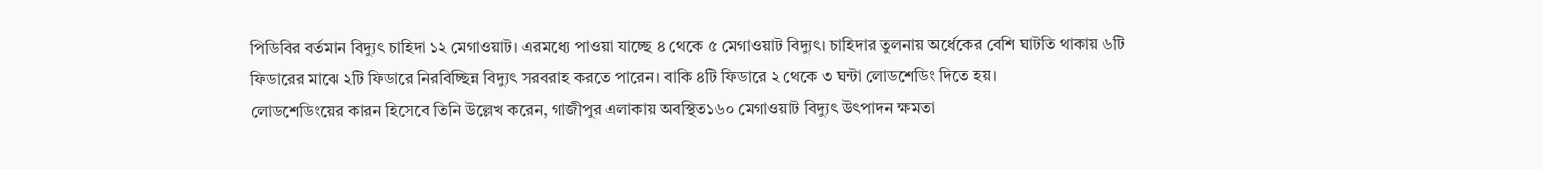পিডিবির বর্তমান বিদ্যুৎ চাহিদা ১২ মেগাওয়াট। এরমধ্যে পাওয়া যাচ্ছে ৪ থেকে ৫ মেগাওয়াট বিদ্যুৎ। চাহিদার তুলনায় অর্ধেকের বেশি ঘাটতি থাকায় ৬টি ফিডারের মাঝে ২টি ফিডারে নিরবিচ্ছিন্ন বিদ্যুৎ সরবরাহ করতে পারেন। বাকি ৪টি ফিডারে ২ থেকে ৩ ঘন্টা লোডশেডিং দিতে হয়।
লোডশেডিংয়ের কারন হিসেবে তিনি উল্লেখ করেন, গাজীপুর এলাকায় অবস্থিত১৬০ মেগাওয়াট বিদ্যুৎ উৎপাদন ক্ষমতা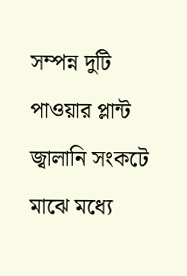সম্পন্ন দুটি পাওয়ার প্লান্ট জ্বালানি সংকটে মাঝে মধ্যে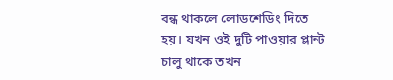বন্ধ থাকলে লোডশেডিং দিতে হয়। যখন ওই দুটি পাওয়ার প্লান্ট চালু থাকে তখন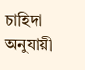চাহিদা অনুযায়ী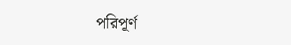পরিপূর্ণ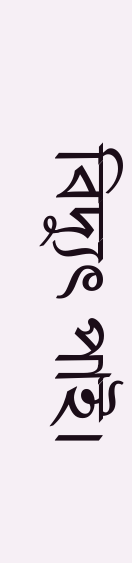বিদ্যুৎ পাই।